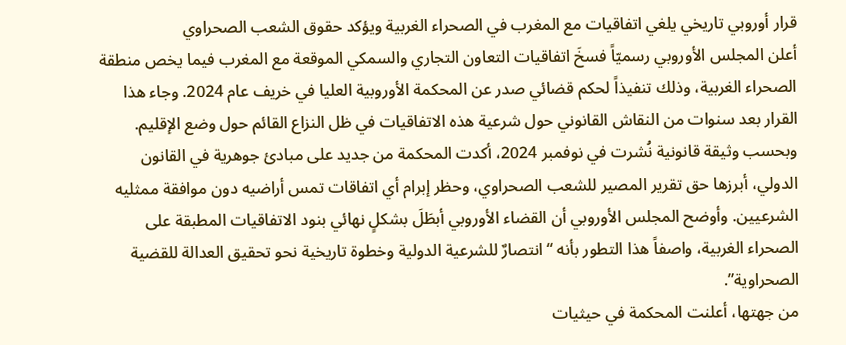قرار أوروبي تاريخي يلغي اتفاقيات مع المغرب في الصحراء الغربية ويؤكد حقوق الشعب الصحراوي
أعلن المجلس الأوروبي رسميّاً فسخَ اتفاقيات التعاون التجاري والسمكي الموقعة مع المغرب فيما يخص منطقة الصحراء الغربية، وذلك تنفيذاً لحكم قضائي صدر عن المحكمة الأوروبية العليا في خريف عام 2024. وجاء هذا القرار بعد سنوات من النقاش القانوني حول شرعية هذه الاتفاقيات في ظل النزاع القائم حول وضع الإقليم.
وبحسب وثيقة قانونية نُشرت في نوفمبر 2024، أكدت المحكمة من جديد على مبادئ جوهرية في القانون الدولي، أبرزها حق تقرير المصير للشعب الصحراوي، وحظر إبرام أي اتفاقات تمس أراضيه دون موافقة ممثليه الشرعيين. وأوضح المجلس الأوروبي أن القضاء الأوروبي أبطَلَ بشكلٍ نهائي بنود الاتفاقيات المطبقة على الصحراء الغربية، واصفاً هذا التطور بأنه “انتصارٌ للشرعية الدولية وخطوة تاريخية نحو تحقيق العدالة للقضية الصحراوية”.
من جهتها، أعلنت المحكمة في حيثيات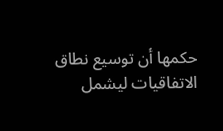حكمها أن توسيع نطاق الاتفاقيات ليشمل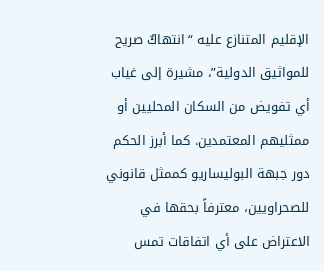الإقليم المتنازع عليه “انتهاكٌ صريح للمواثيق الدولية”، مشيرة إلى غياب أي تفويض من السكان المحليين أو ممثليهم المعتمدين. كما أبرز الحكم دور جبهة البوليساريو كممثل قانوني للصحراويين، معترفاً بحقها في الاعتراض على أي اتفاقات تمس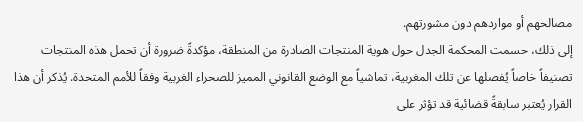مصالحهم أو مواردهم دون مشورتهم.
إلى ذلك، حسمت المحكمة الجدل حول هوية المنتجات الصادرة من المنطقة، مؤكدةً ضرورة أن تحمل هذه المنتجات تصنيفاً خاصاً يُفصلها عن تلك المغربية، تماشياً مع الوضع القانوني المميز للصحراء الغربية وفقاً للأمم المتحدة. يُذكر أن هذا القرار يُعتبر سابقةً قضائية قد تؤثر على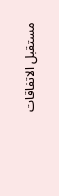مستقبل الاتفاقات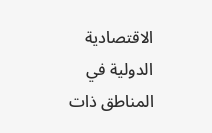الاقتصادية الدولية في المناطق ذات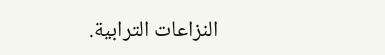النزاعات الترابية.